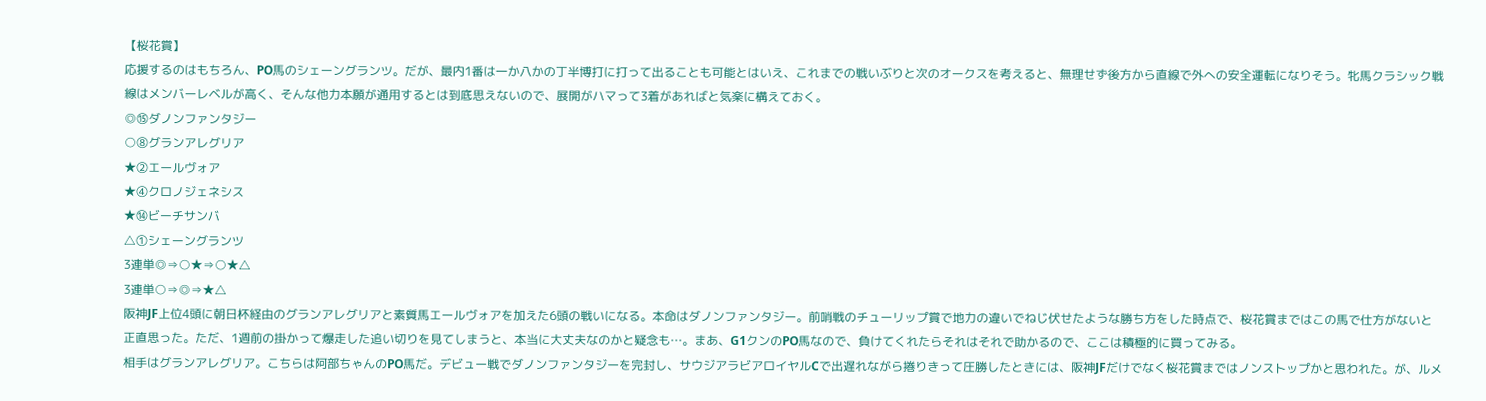【桜花賞】
応援するのはもちろん、PO馬のシェーングランツ。だが、最内1番は一か八かの丁半博打に打って出ることも可能とはいえ、これまでの戦いぶりと次のオークスを考えると、無理せず後方から直線で外への安全運転になりそう。牝馬クラシック戦線はメンバーレベルが高く、そんな他力本願が通用するとは到底思えないので、展開がハマって3着があればと気楽に構えておく。
◎⑮ダノンファンタジー
○⑧グランアレグリア
★②エールヴォア
★④クロノジェネシス
★⑭ビーチサンバ
△①シェーングランツ
3連単◎⇒○★⇒○★△
3連単○⇒◎⇒★△
阪神JF上位4頭に朝日杯経由のグランアレグリアと素質馬エールヴォアを加えた6頭の戦いになる。本命はダノンファンタジー。前哨戦のチューリップ賞で地力の違いでねじ伏せたような勝ち方をした時点で、桜花賞まではこの馬で仕方がないと正直思った。ただ、1週前の掛かって爆走した追い切りを見てしまうと、本当に大丈夫なのかと疑念も…。まあ、G1クンのPO馬なので、負けてくれたらそれはそれで助かるので、ここは積極的に買ってみる。
相手はグランアレグリア。こちらは阿部ちゃんのPO馬だ。デビュー戦でダノンファンタジーを完封し、サウジアラビアロイヤルCで出遅れながら捲りきって圧勝したときには、阪神JFだけでなく桜花賞まではノンストップかと思われた。が、ルメ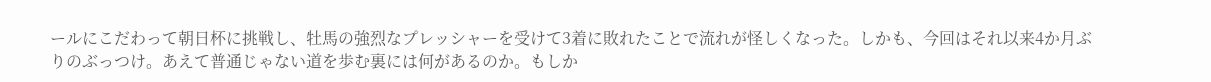ールにこだわって朝日杯に挑戦し、牡馬の強烈なプレッシャーを受けて3着に敗れたことで流れが怪しくなった。しかも、今回はそれ以来4か月ぶりのぶっつけ。あえて普通じゃない道を歩む裏には何があるのか。もしか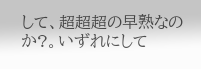して、超超超の早熟なのか?。いずれにして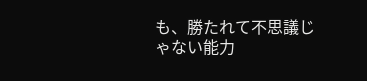も、勝たれて不思議じゃない能力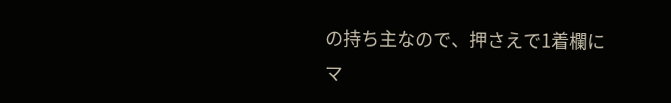の持ち主なので、押さえで1着欄にマ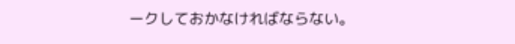ークしておかなければならない。